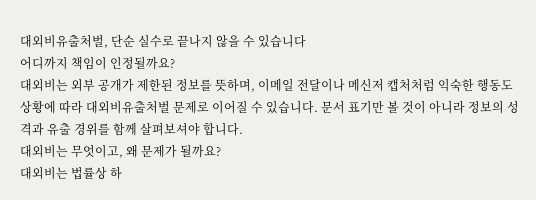대외비유출처벌, 단순 실수로 끝나지 않을 수 있습니다
어디까지 책임이 인정될까요?
대외비는 외부 공개가 제한된 정보를 뜻하며, 이메일 전달이나 메신저 캡처처럼 익숙한 행동도 상황에 따라 대외비유출처벌 문제로 이어질 수 있습니다. 문서 표기만 볼 것이 아니라 정보의 성격과 유출 경위를 함께 살펴보셔야 합니다.
대외비는 무엇이고, 왜 문제가 될까요?
대외비는 법률상 하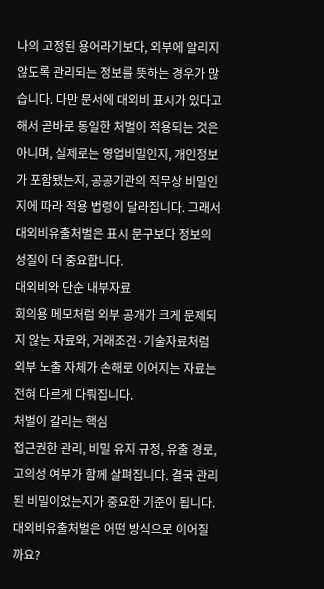나의 고정된 용어라기보다, 외부에 알리지 않도록 관리되는 정보를 뜻하는 경우가 많습니다. 다만 문서에 대외비 표시가 있다고 해서 곧바로 동일한 처벌이 적용되는 것은 아니며, 실제로는 영업비밀인지, 개인정보가 포함됐는지, 공공기관의 직무상 비밀인지에 따라 적용 법령이 달라집니다. 그래서 대외비유출처벌은 표시 문구보다 정보의 성질이 더 중요합니다.
대외비와 단순 내부자료
회의용 메모처럼 외부 공개가 크게 문제되지 않는 자료와, 거래조건·기술자료처럼 외부 노출 자체가 손해로 이어지는 자료는 전혀 다르게 다뤄집니다.
처벌이 갈리는 핵심
접근권한 관리, 비밀 유지 규정, 유출 경로, 고의성 여부가 함께 살펴집니다. 결국 관리된 비밀이었는지가 중요한 기준이 됩니다.
대외비유출처벌은 어떤 방식으로 이어질까요?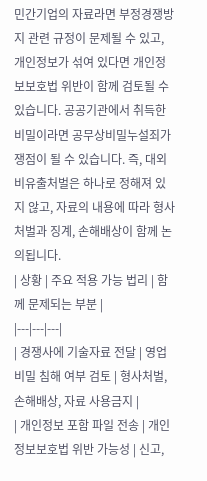민간기업의 자료라면 부정경쟁방지 관련 규정이 문제될 수 있고, 개인정보가 섞여 있다면 개인정보보호법 위반이 함께 검토될 수 있습니다. 공공기관에서 취득한 비밀이라면 공무상비밀누설죄가 쟁점이 될 수 있습니다. 즉, 대외비유출처벌은 하나로 정해져 있지 않고, 자료의 내용에 따라 형사처벌과 징계, 손해배상이 함께 논의됩니다.
| 상황 | 주요 적용 가능 법리 | 함께 문제되는 부분 |
|---|---|---|
| 경쟁사에 기술자료 전달 | 영업비밀 침해 여부 검토 | 형사처벌, 손해배상, 자료 사용금지 |
| 개인정보 포함 파일 전송 | 개인정보보호법 위반 가능성 | 신고,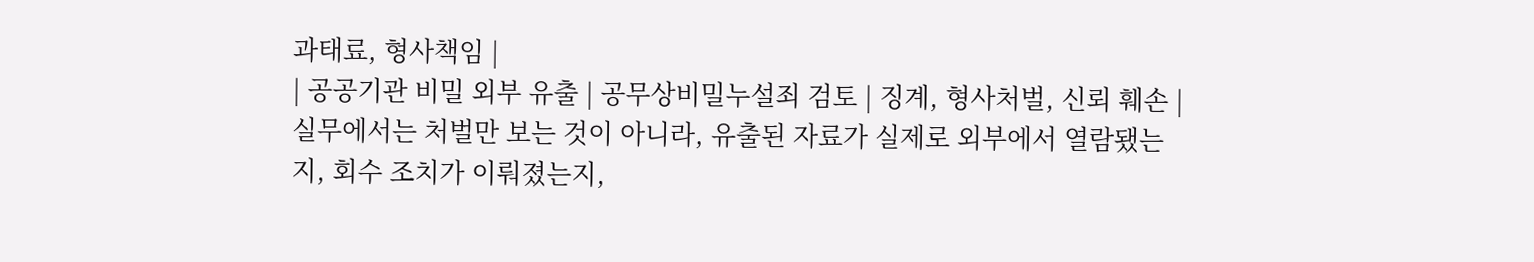과태료, 형사책임 |
| 공공기관 비밀 외부 유출 | 공무상비밀누설죄 검토 | 징계, 형사처벌, 신뢰 훼손 |
실무에서는 처벌만 보는 것이 아니라, 유출된 자료가 실제로 외부에서 열람됐는지, 회수 조치가 이뤄졌는지,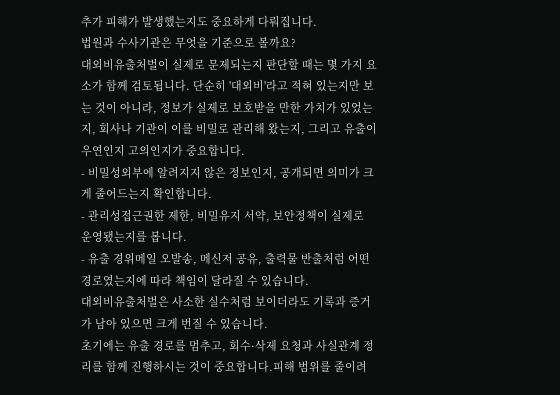추가 피해가 발생했는지도 중요하게 다뤄집니다.
법원과 수사기관은 무엇을 기준으로 볼까요?
대외비유출처벌이 실제로 문제되는지 판단할 때는 몇 가지 요소가 함께 검토됩니다. 단순히 '대외비'라고 적혀 있는지만 보는 것이 아니라, 정보가 실제로 보호받을 만한 가치가 있었는지, 회사나 기관이 이를 비밀로 관리해 왔는지, 그리고 유출이 우연인지 고의인지가 중요합니다.
- 비밀성외부에 알려지지 않은 정보인지, 공개되면 의미가 크게 줄어드는지 확인합니다.
- 관리성접근권한 제한, 비밀유지 서약, 보안정책이 실제로 운영됐는지를 봅니다.
- 유출 경위메일 오발송, 메신저 공유, 출력물 반출처럼 어떤 경로였는지에 따라 책임이 달라질 수 있습니다.
대외비유출처벌은 사소한 실수처럼 보이더라도 기록과 증거가 남아 있으면 크게 번질 수 있습니다.
초기에는 유출 경로를 멈추고, 회수·삭제 요청과 사실관계 정리를 함께 진행하시는 것이 중요합니다.피해 범위를 줄이려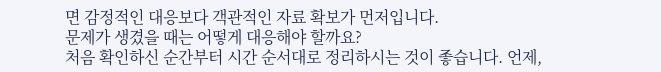면 감정적인 대응보다 객관적인 자료 확보가 먼저입니다.
문제가 생겼을 때는 어떻게 대응해야 할까요?
처음 확인하신 순간부터 시간 순서대로 정리하시는 것이 좋습니다. 언제,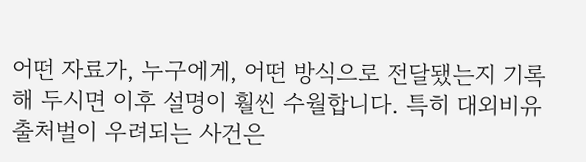어떤 자료가, 누구에게, 어떤 방식으로 전달됐는지 기록해 두시면 이후 설명이 훨씬 수월합니다. 특히 대외비유출처벌이 우려되는 사건은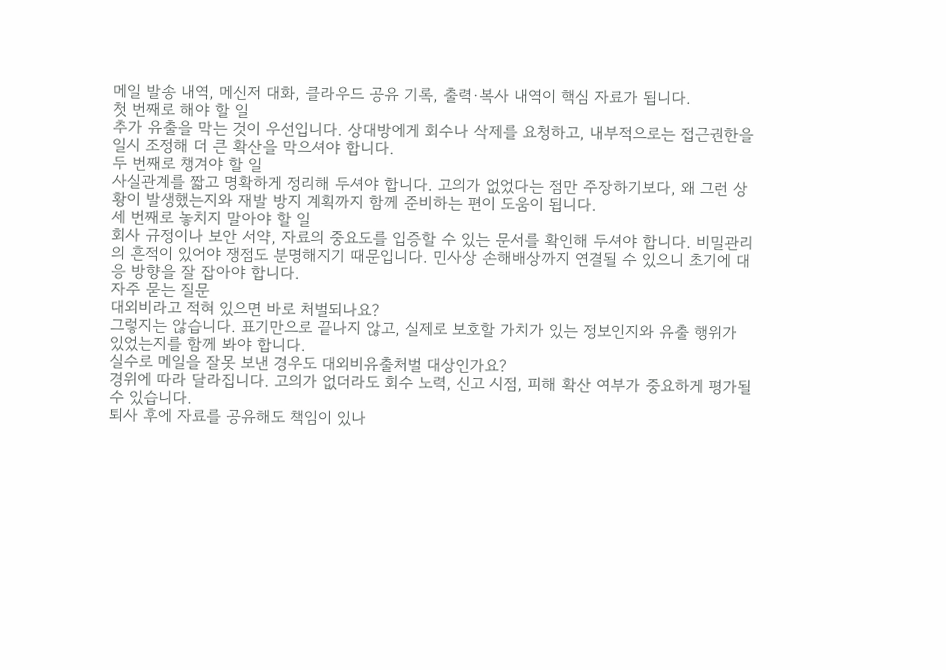메일 발송 내역, 메신저 대화, 클라우드 공유 기록, 출력·복사 내역이 핵심 자료가 됩니다.
첫 번째로 해야 할 일
추가 유출을 막는 것이 우선입니다. 상대방에게 회수나 삭제를 요청하고, 내부적으로는 접근권한을 일시 조정해 더 큰 확산을 막으셔야 합니다.
두 번째로 챙겨야 할 일
사실관계를 짧고 명확하게 정리해 두셔야 합니다. 고의가 없었다는 점만 주장하기보다, 왜 그런 상황이 발생했는지와 재발 방지 계획까지 함께 준비하는 편이 도움이 됩니다.
세 번째로 놓치지 말아야 할 일
회사 규정이나 보안 서약, 자료의 중요도를 입증할 수 있는 문서를 확인해 두셔야 합니다. 비밀관리의 흔적이 있어야 쟁점도 분명해지기 때문입니다. 민사상 손해배상까지 연결될 수 있으니 초기에 대응 방향을 잘 잡아야 합니다.
자주 묻는 질문
대외비라고 적혀 있으면 바로 처벌되나요?
그렇지는 않습니다. 표기만으로 끝나지 않고, 실제로 보호할 가치가 있는 정보인지와 유출 행위가 있었는지를 함께 봐야 합니다.
실수로 메일을 잘못 보낸 경우도 대외비유출처벌 대상인가요?
경위에 따라 달라집니다. 고의가 없더라도 회수 노력, 신고 시점, 피해 확산 여부가 중요하게 평가될 수 있습니다.
퇴사 후에 자료를 공유해도 책임이 있나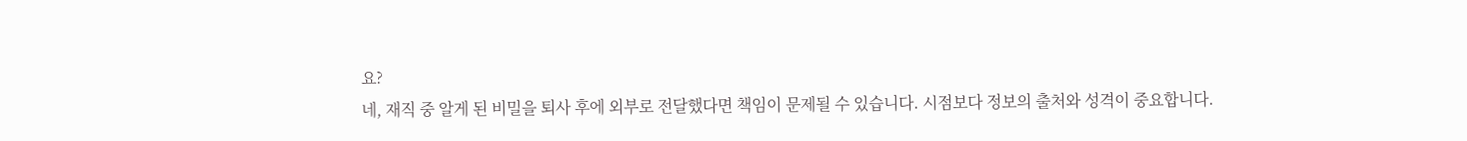요?
네, 재직 중 알게 된 비밀을 퇴사 후에 외부로 전달했다면 책임이 문제될 수 있습니다. 시점보다 정보의 출처와 성격이 중요합니다.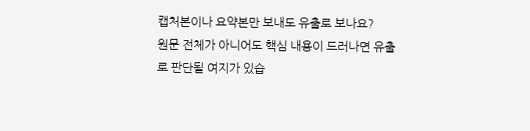캡처본이나 요약본만 보내도 유출로 보나요?
원문 전체가 아니어도 핵심 내용이 드러나면 유출로 판단될 여지가 있습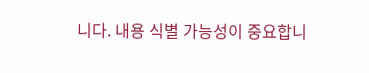니다. 내용 식별 가능성이 중요합니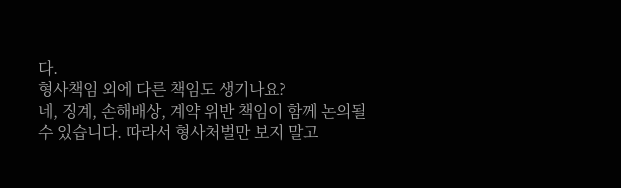다.
형사책임 외에 다른 책임도 생기나요?
네, 징계, 손해배상, 계약 위반 책임이 함께 논의될 수 있습니다. 따라서 형사처벌만 보지 말고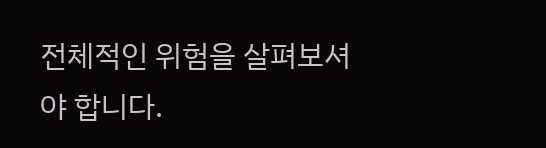전체적인 위험을 살펴보셔야 합니다.